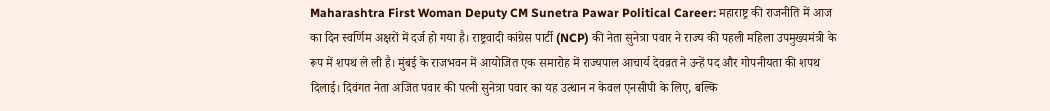Maharashtra First Woman Deputy CM Sunetra Pawar Political Career: महाराष्ट्र की राजनीति में आज का दिन स्वर्णिम अक्षरों में दर्ज हो गया है। राष्ट्रवादी कांग्रेस पार्टी (NCP) की नेता सुनेत्रा पवार ने राज्य की पहली महिला उपमुख्यमंत्री के रूप में शपथ ले ली है। मुंबई के राजभवन में आयोजित एक समारोह में राज्यपाल आचार्य देवव्रत ने उन्हें पद और गोपनीयता की शपथ दिलाई। दिवंगत नेता अजित पवार की पत्नी सुनेत्रा पवार का यह उत्थान न केवल एनसीपी के लिए, बल्कि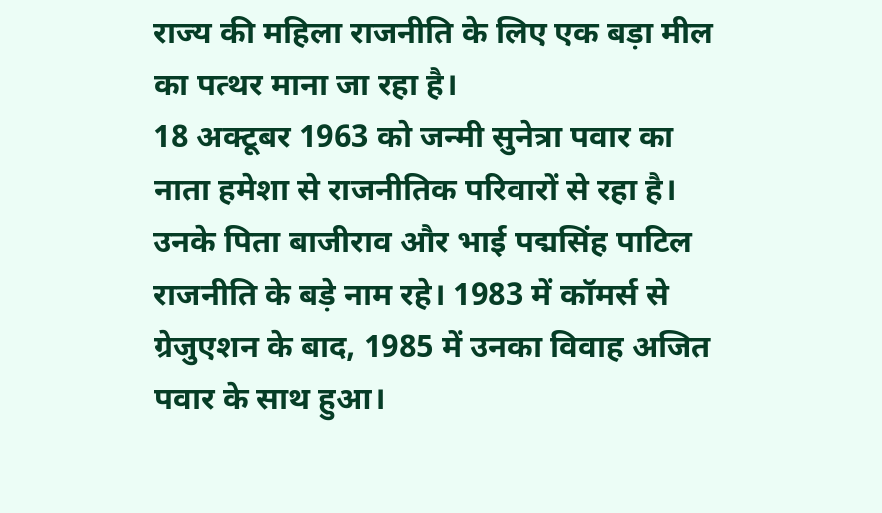राज्य की महिला राजनीति के लिए एक बड़ा मील का पत्थर माना जा रहा है।
18 अक्टूबर 1963 को जन्मी सुनेत्रा पवार का नाता हमेशा से राजनीतिक परिवारों से रहा है। उनके पिता बाजीराव और भाई पद्मसिंह पाटिल राजनीति के बड़े नाम रहे। 1983 में कॉमर्स से ग्रेजुएशन के बाद, 1985 में उनका विवाह अजित पवार के साथ हुआ।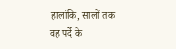हालांकि, सालों तक वह पर्दे के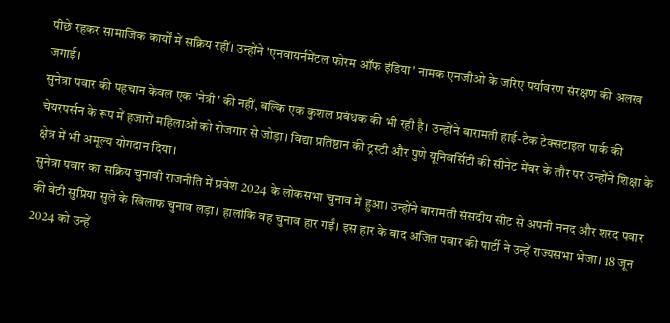पीछे रहकर सामाजिक कार्यों में सक्रिय रहीं। उन्होंने 'एनवायर्नमेंटल फोरम ऑफ इंडिया' नामक एनजीओ के जरिए पर्यावरण संरक्षण की अलख जगाई।
सुनेत्रा पवार की पहचान केवल एक 'नेत्री' की नहीं, बल्कि एक कुशल प्रबंधक की भी रही है। उन्होंने बारामती हाई-टेक टेक्सटाइल पार्क की चेयरपर्सन के रूप में हजारों महिलाओं को रोजगार से जोड़ा। विद्या प्रतिष्ठान की ट्रस्टी और पुणे यूनिवर्सिटी की सीनेट मेंबर के तौर पर उन्होंने शिक्षा के क्षेत्र में भी अमूल्य योगदान दिया।
सुनेत्रा पवार का सक्रिय चुनावी राजनीति में प्रवेश 2024 के लोकसभा चुनाव में हुआ। उन्होंने बारामती संसदीय सीट से अपनी ननद और शरद पवार की बेटी सुप्रिया सुले के खिलाफ चुनाव लड़ा। हालांकि वह चुनाव हार गईं। इस हार के बाद अजित पवार की पार्टी ने उन्हें राज्यसभा भेजा। 18 जून 2024 को उन्हें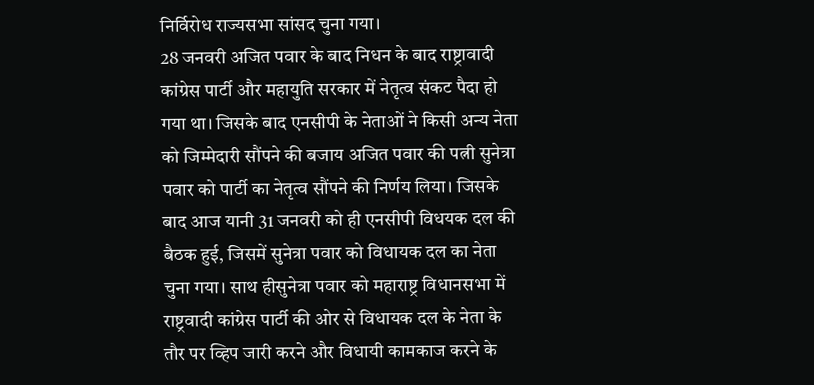निर्विरोध राज्यसभा सांसद चुना गया।
28 जनवरी अजित पवार के बाद निधन के बाद राष्ट्रावादी कांग्रेस पार्टी और महायुति सरकार में नेतृत्व संकट पैदा हो गया था। जिसके बाद एनसीपी के नेताओं ने किसी अन्य नेता को जिम्मेदारी सौंपने की बजाय अजित पवार की पत्नी सुनेत्रा पवार को पार्टी का नेतृत्व सौंपने की निर्णय लिया। जिसके बाद आज यानी 31 जनवरी को ही एनसीपी विधयक दल की बैठक हुई, जिसमें सुनेत्रा पवार को विधायक दल का नेता चुना गया। साथ हीसुनेत्रा पवार को महाराष्ट्र विधानसभा में राष्ट्रवादी कांग्रेस पार्टी की ओर से विधायक दल के नेता के तौर पर व्हिप जारी करने और विधायी कामकाज करने के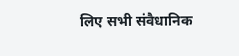लिए सभी संवैधानिक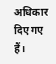अधिकार दिए गए हैं।